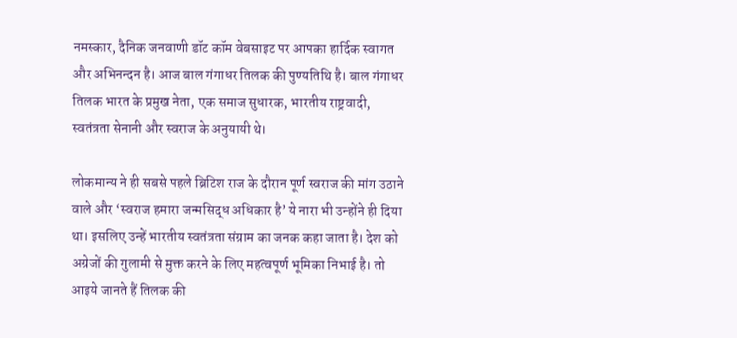नमस्कार, दैनिक जनवाणी डॉट कॉम वेबसाइट पर आपका हार्दिक स्वागत और अभिनन्दन है। आज बाल गंगाधर तिलक की पुण्यतिथि है। बाल गंगाधर तिलक भारत के प्रमुख नेता, एक समाज सुधारक, भारतीय राष्ट्रवादी, स्वतंत्रता सेनानी और स्वराज के अनुयायी थे।

लोकमान्य ने ही सबसे पहले ब्रिटिश राज के दौरान पूर्ण स्वराज की मांग उठाने वाले और ‘स्वराज हमारा जन्मसिद्ध अधिकार है’ ये नारा भी उन्होंने ही दिया था। इसलिए उन्हें भारतीय स्वतंत्रता संग्राम का जनक कहा जाता है। देश को अग्रेजों की गुलामी से मुक्त करने के लिए महत्वपूर्ण भूमिका निभाई है। तो आइये जानते हैं तिलक की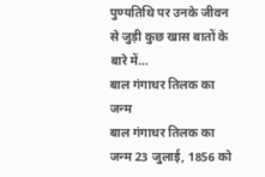पुण्यतिथि पर उनके जीवन से जुड़ी कुछ खास बातों के बारे में…
बाल गंगाधर तिलक का जन्म
बाल गंगाधर तिलक का जन्म 23 जुलाई, 1856 को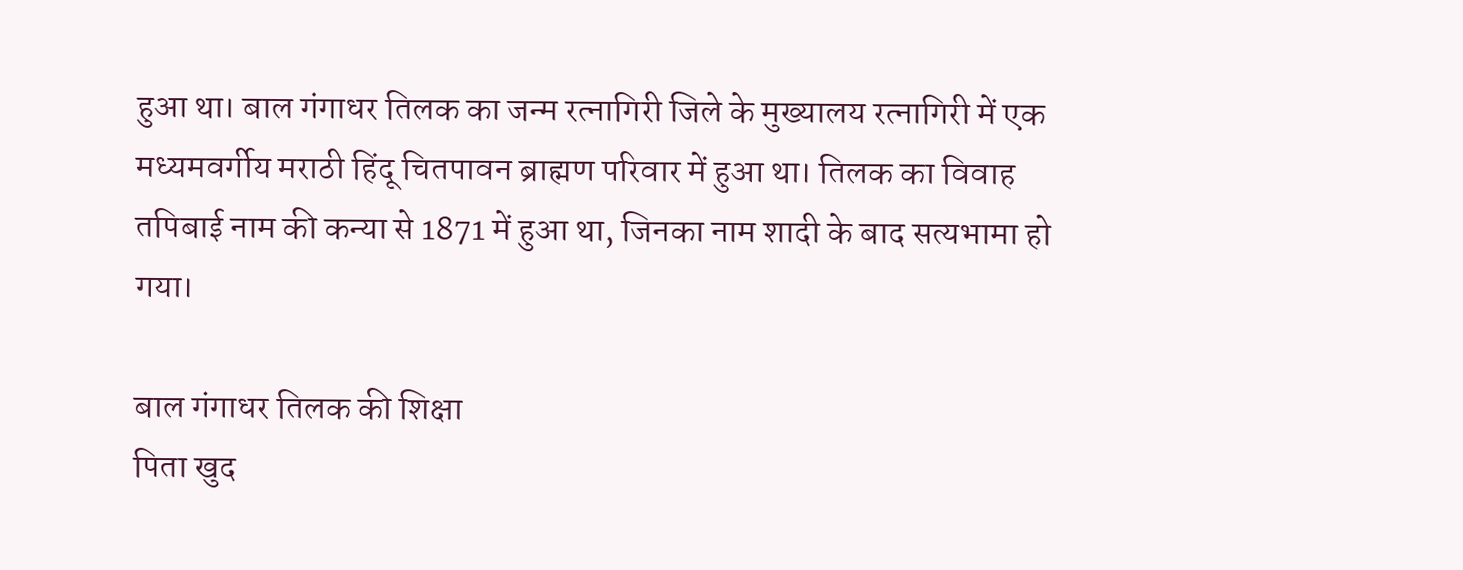हुआ था। बाल गंगाधर तिलक का जन्म रत्नागिरी जिले के मुख्यालय रत्नागिरी में एक मध्यमवर्गीय मराठी हिंदू चितपावन ब्राह्मण परिवार में हुआ था। तिलक का विवाह तपिबाई नाम की कन्या से 1871 में हुआ था, जिनका नाम शादी के बाद सत्यभामा हो गया।

बाल गंगाधर तिलक की शिक्षा
पिता खुद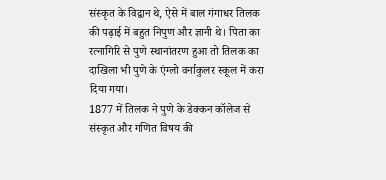संस्कृत के विद्वान थे, ऐसे में बाल गंगाधर तिलक की पढ़ाई में बहुत निपुण और ज्ञानी थे। पिता का रत्नागिरि से पुणे स्थानांतरण हुआ तो तिलक का दाखिला भी पुणे के एंग्लो वर्नाकुलर स्कूल में करा दिया गया।
1877 में तिलक ने पुणे के डेक्कन कॉलेज से संस्कृत और गणित विषय की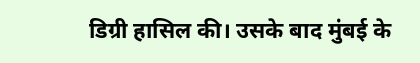डिग्री हासिल की। उसके बाद मुंबई के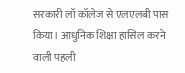सरकारी लॉ कॉलेज से एलएलबी पास किया। आधुनिक शिक्षा हासिल करने वाली पहली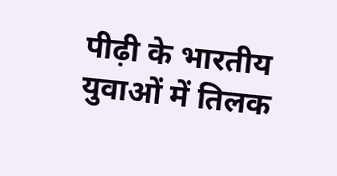पीढ़ी के भारतीय युवाओं में तिलक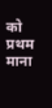को प्रथम माना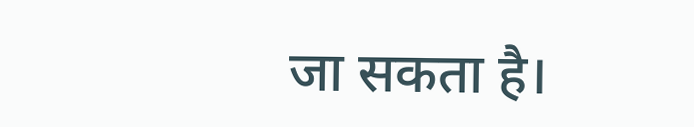जा सकता है।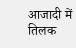आजादी में तिलक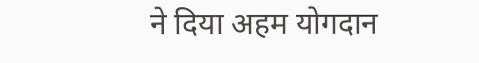ने दिया अहम योगदान